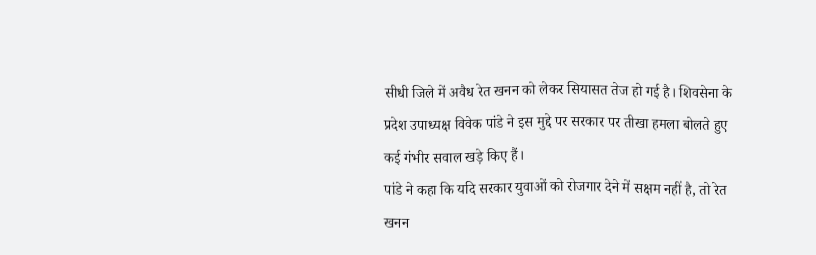सीधी जिले में अवैध रेत खनन को लेकर सियासत तेज हो गई है। शिवसेना के प्रदेश उपाध्यक्ष विवेक पांडे ने इस मुद्दे पर सरकार पर तीखा हमला बोलते हुए कई गंभीर सवाल खड़े किए हैं।
पांडे ने कहा कि यदि सरकार युवाओं को रोजगार देने में सक्षम नहीं है, तो रेत खनन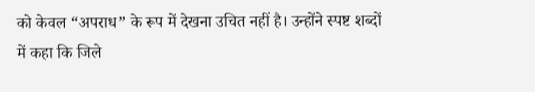को केवल “अपराध” के रूप में देखना उचित नहीं है। उन्होंने स्पष्ट शब्दों में कहा कि जिले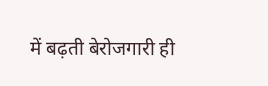में बढ़ती बेरोजगारी ही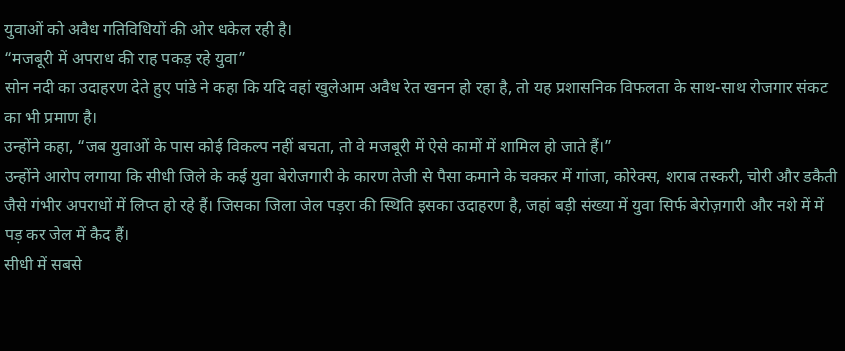युवाओं को अवैध गतिविधियों की ओर धकेल रही है।
“मजबूरी में अपराध की राह पकड़ रहे युवा”
सोन नदी का उदाहरण देते हुए पांडे ने कहा कि यदि वहां खुलेआम अवैध रेत खनन हो रहा है, तो यह प्रशासनिक विफलता के साथ-साथ रोजगार संकट का भी प्रमाण है।
उन्होंने कहा, “जब युवाओं के पास कोई विकल्प नहीं बचता, तो वे मजबूरी में ऐसे कामों में शामिल हो जाते हैं।”
उन्होंने आरोप लगाया कि सीधी जिले के कई युवा बेरोजगारी के कारण तेजी से पैसा कमाने के चक्कर में गांजा, कोरेक्स, शराब तस्करी, चोरी और डकैती जैसे गंभीर अपराधों में लिप्त हो रहे हैं। जिसका जिला जेल पड़रा की स्थिति इसका उदाहरण है, जहां बड़ी संख्या में युवा सिर्फ बेरोज़गारी और नशे में में पड़ कर जेल में कैद हैं।
सीधी में सबसे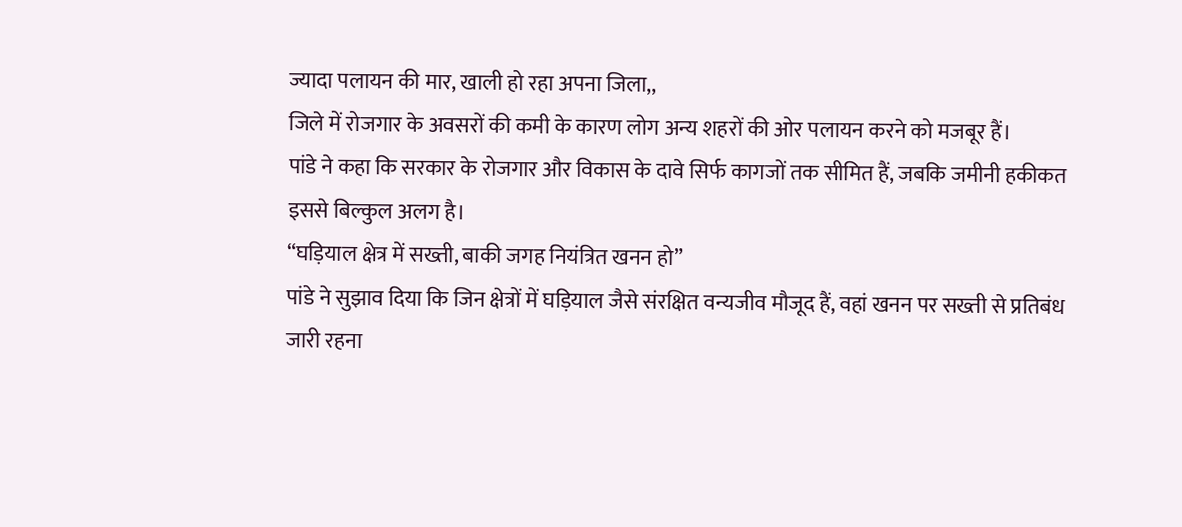ज्यादा पलायन की मार, खाली हो रहा अपना जिला,,
जिले में रोजगार के अवसरों की कमी के कारण लोग अन्य शहरों की ओर पलायन करने को मजबूर हैं।
पांडे ने कहा कि सरकार के रोजगार और विकास के दावे सिर्फ कागजों तक सीमित हैं, जबकि जमीनी हकीकत इससे बिल्कुल अलग है।
“घड़ियाल क्षेत्र में सख्ती, बाकी जगह नियंत्रित खनन हो”
पांडे ने सुझाव दिया कि जिन क्षेत्रों में घड़ियाल जैसे संरक्षित वन्यजीव मौजूद हैं, वहां खनन पर सख्ती से प्रतिबंध जारी रहना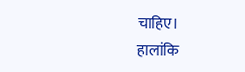चाहिए।
हालांकि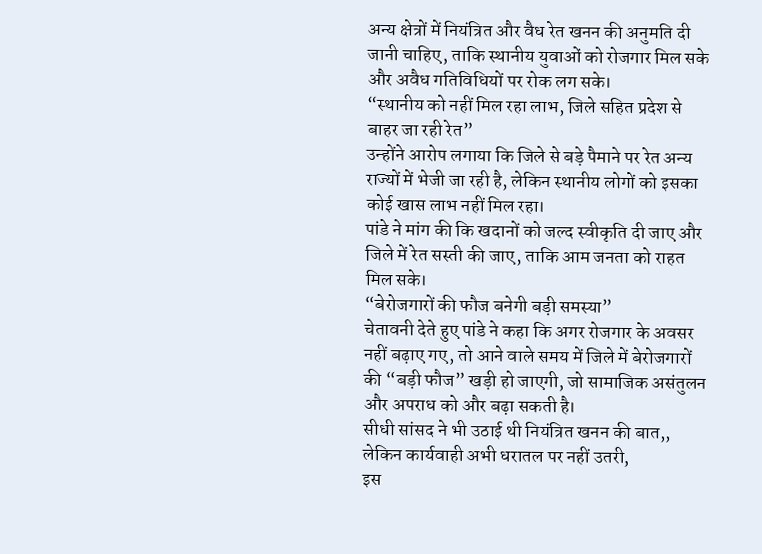अन्य क्षेत्रों में नियंत्रित और वैध रेत खनन की अनुमति दी जानी चाहिए, ताकि स्थानीय युवाओं को रोजगार मिल सके और अवैध गतिविधियों पर रोक लग सके।
“स्थानीय को नहीं मिल रहा लाभ, जिले सहित प्रदेश से बाहर जा रही रेत”
उन्होंने आरोप लगाया कि जिले से बड़े पैमाने पर रेत अन्य राज्यों में भेजी जा रही है, लेकिन स्थानीय लोगों को इसका कोई खास लाभ नहीं मिल रहा।
पांडे ने मांग की कि खदानों को जल्द स्वीकृति दी जाए और जिले में रेत सस्ती की जाए, ताकि आम जनता को राहत मिल सके।
“बेरोजगारों की फौज बनेगी बड़ी समस्या”
चेतावनी देते हुए पांडे ने कहा कि अगर रोजगार के अवसर नहीं बढ़ाए गए, तो आने वाले समय में जिले में बेरोजगारों की “बड़ी फौज” खड़ी हो जाएगी, जो सामाजिक असंतुलन और अपराध को और बढ़ा सकती है।
सीधी सांसद ने भी उठाई थी नियंत्रित खनन की बात,, लेकिन कार्यवाही अभी धरातल पर नहीं उतरी,
इस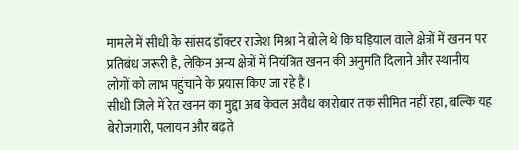मामले में सीधी के सांसद डॉक्टर राजेश मिश्रा ने बोले थे कि घड़ियाल वाले क्षेत्रों में खनन पर प्रतिबंध जरूरी है, लेकिन अन्य क्षेत्रों में नियंत्रित खनन की अनुमति दिलाने और स्थानीय लोगों को लाभ पहुंचाने के प्रयास किए जा रहे हैं।
सीधी जिले में रेत खनन का मुद्दा अब केवल अवैध कारोबार तक सीमित नहीं रहा, बल्कि यह बेरोजगारी, पलायन और बढ़ते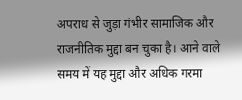अपराध से जुड़ा गंभीर सामाजिक और राजनीतिक मुद्दा बन चुका है। आने वाले समय में यह मुद्दा और अधिक गरमा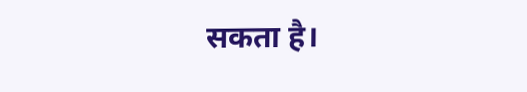सकता है।